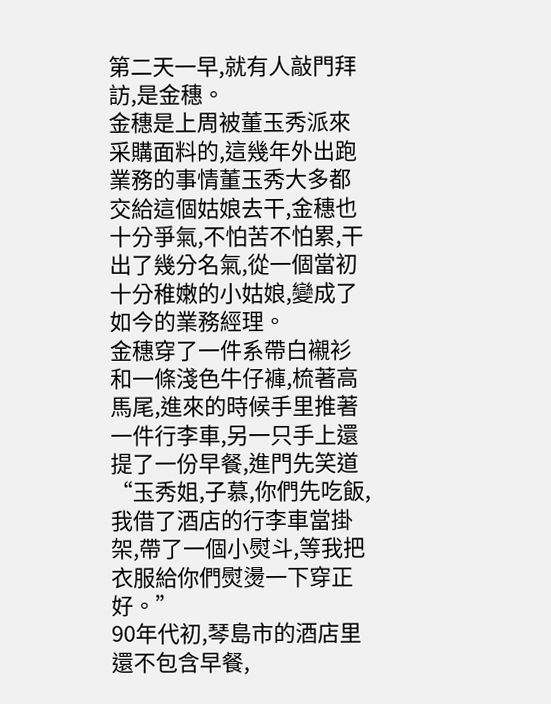第二天一早,就有人敲門拜訪,是金穗。
金穗是上周被董玉秀派來采購面料的,這幾年外出跑業務的事情董玉秀大多都交給這個姑娘去干,金穗也十分爭氣,不怕苦不怕累,干出了幾分名氣,從一個當初十分稚嫩的小姑娘,變成了如今的業務經理。
金穗穿了一件系帶白襯衫和一條淺色牛仔褲,梳著高馬尾,進來的時候手里推著一件行李車,另一只手上還提了一份早餐,進門先笑道“玉秀姐,子慕,你們先吃飯,我借了酒店的行李車當掛架,帶了一個小熨斗,等我把衣服給你們熨燙一下穿正好。”
90年代初,琴島市的酒店里還不包含早餐,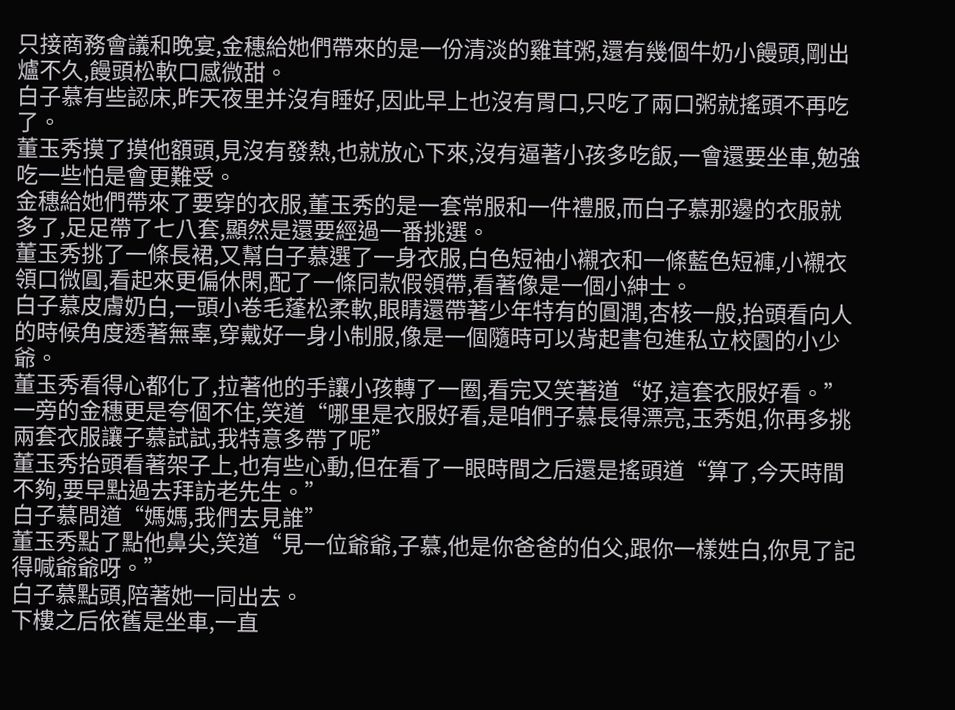只接商務會議和晚宴,金穗給她們帶來的是一份清淡的雞茸粥,還有幾個牛奶小饅頭,剛出爐不久,饅頭松軟口感微甜。
白子慕有些認床,昨天夜里并沒有睡好,因此早上也沒有胃口,只吃了兩口粥就搖頭不再吃了。
董玉秀摸了摸他額頭,見沒有發熱,也就放心下來,沒有逼著小孩多吃飯,一會還要坐車,勉強吃一些怕是會更難受。
金穗給她們帶來了要穿的衣服,董玉秀的是一套常服和一件禮服,而白子慕那邊的衣服就多了,足足帶了七八套,顯然是還要經過一番挑選。
董玉秀挑了一條長裙,又幫白子慕選了一身衣服,白色短袖小襯衣和一條藍色短褲,小襯衣領口微圓,看起來更偏休閑,配了一條同款假領帶,看著像是一個小紳士。
白子慕皮膚奶白,一頭小卷毛蓬松柔軟,眼睛還帶著少年特有的圓潤,杏核一般,抬頭看向人的時候角度透著無辜,穿戴好一身小制服,像是一個隨時可以背起書包進私立校園的小少爺。
董玉秀看得心都化了,拉著他的手讓小孩轉了一圈,看完又笑著道“好,這套衣服好看。”
一旁的金穗更是夸個不住,笑道“哪里是衣服好看,是咱們子慕長得漂亮,玉秀姐,你再多挑兩套衣服讓子慕試試,我特意多帶了呢”
董玉秀抬頭看著架子上,也有些心動,但在看了一眼時間之后還是搖頭道“算了,今天時間不夠,要早點過去拜訪老先生。”
白子慕問道“媽媽,我們去見誰”
董玉秀點了點他鼻尖,笑道“見一位爺爺,子慕,他是你爸爸的伯父,跟你一樣姓白,你見了記得喊爺爺呀。”
白子慕點頭,陪著她一同出去。
下樓之后依舊是坐車,一直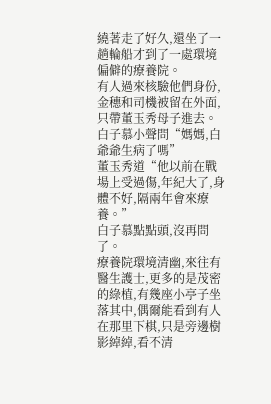繞著走了好久,還坐了一趟輪船才到了一處環境偏僻的療養院。
有人過來核驗他們身份,金穗和司機被留在外面,只帶董玉秀母子進去。
白子慕小聲問“媽媽,白爺爺生病了嗎”
董玉秀道“他以前在戰場上受過傷,年紀大了,身體不好,隔兩年會來療養。”
白子慕點點頭,沒再問了。
療養院環境清幽,來往有醫生護士,更多的是茂密的綠植,有幾座小亭子坐落其中,偶爾能看到有人在那里下棋,只是旁邊樹影綽綽,看不清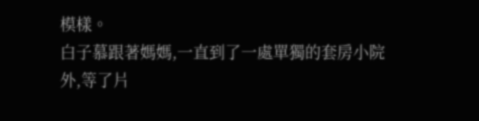模樣。
白子慕跟著媽媽,一直到了一處單獨的套房小院外,等了片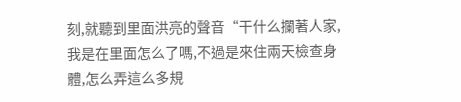刻,就聽到里面洪亮的聲音“干什么攔著人家,我是在里面怎么了嗎,不過是來住兩天檢查身體,怎么弄這么多規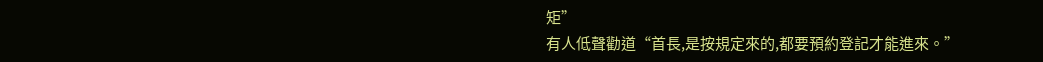矩”
有人低聲勸道“首長,是按規定來的,都要預約登記才能進來。”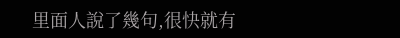里面人說了幾句,很快就有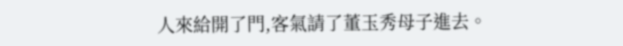人來給開了門,客氣請了董玉秀母子進去。